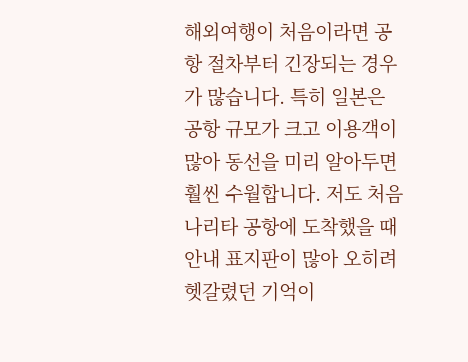해외여행이 처음이라면 공항 절차부터 긴장되는 경우가 많습니다. 특히 일본은 공항 규모가 크고 이용객이 많아 동선을 미리 알아두면 훨씬 수월합니다. 저도 처음 나리타 공항에 도착했을 때 안내 표지판이 많아 오히려 헷갈렸던 기억이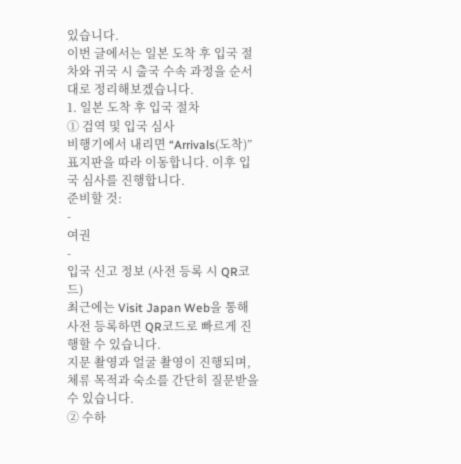있습니다.
이번 글에서는 일본 도착 후 입국 절차와 귀국 시 출국 수속 과정을 순서대로 정리해보겠습니다.
1. 일본 도착 후 입국 절차
① 검역 및 입국 심사
비행기에서 내리면 “Arrivals(도착)” 표지판을 따라 이동합니다. 이후 입국 심사를 진행합니다.
준비할 것:
-
여권
-
입국 신고 정보 (사전 등록 시 QR코드)
최근에는 Visit Japan Web을 통해 사전 등록하면 QR코드로 빠르게 진행할 수 있습니다.
지문 촬영과 얼굴 촬영이 진행되며, 체류 목적과 숙소를 간단히 질문받을 수 있습니다.
② 수하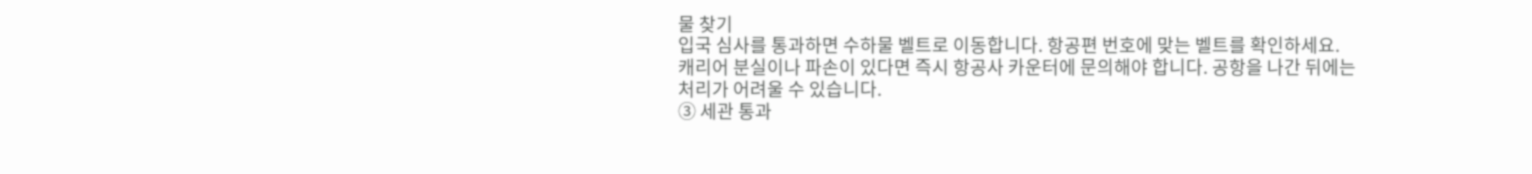물 찾기
입국 심사를 통과하면 수하물 벨트로 이동합니다. 항공편 번호에 맞는 벨트를 확인하세요.
캐리어 분실이나 파손이 있다면 즉시 항공사 카운터에 문의해야 합니다. 공항을 나간 뒤에는 처리가 어려울 수 있습니다.
③ 세관 통과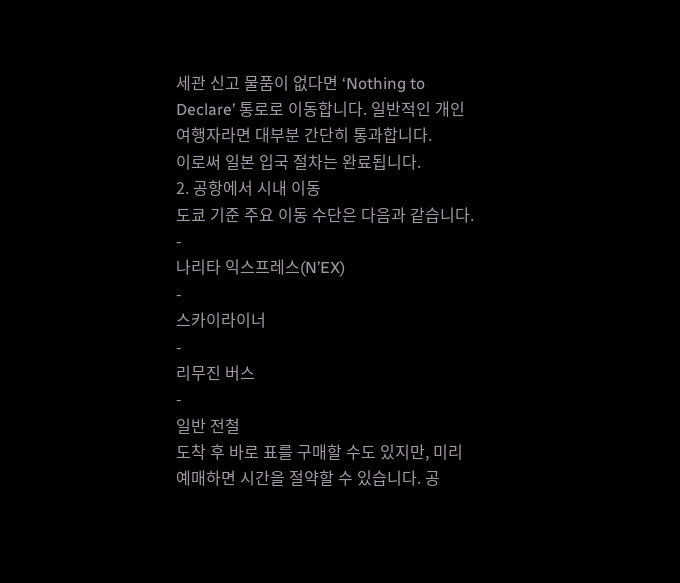세관 신고 물품이 없다면 ‘Nothing to Declare’ 통로로 이동합니다. 일반적인 개인 여행자라면 대부분 간단히 통과합니다.
이로써 일본 입국 절차는 완료됩니다.
2. 공항에서 시내 이동
도쿄 기준 주요 이동 수단은 다음과 같습니다.
-
나리타 익스프레스(N’EX)
-
스카이라이너
-
리무진 버스
-
일반 전철
도착 후 바로 표를 구매할 수도 있지만, 미리 예매하면 시간을 절약할 수 있습니다. 공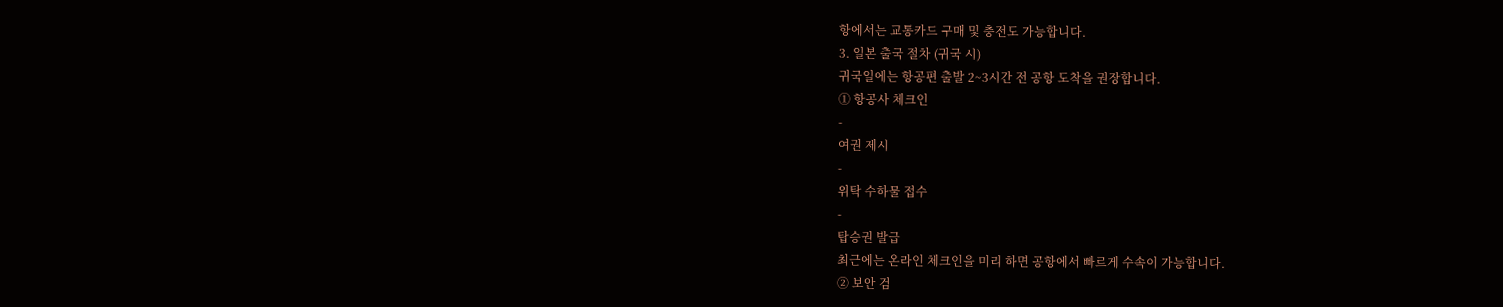항에서는 교통카드 구매 및 충전도 가능합니다.
3. 일본 출국 절차 (귀국 시)
귀국일에는 항공편 출발 2~3시간 전 공항 도착을 권장합니다.
① 항공사 체크인
-
여권 제시
-
위탁 수하물 접수
-
탑승권 발급
최근에는 온라인 체크인을 미리 하면 공항에서 빠르게 수속이 가능합니다.
② 보안 검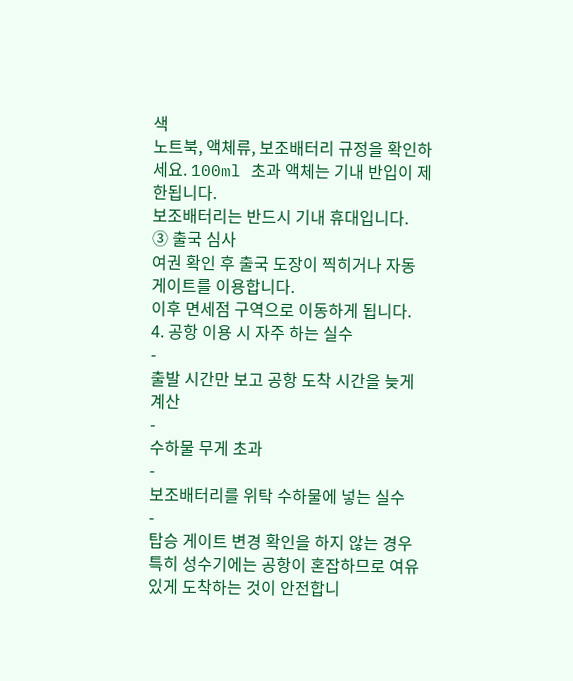색
노트북, 액체류, 보조배터리 규정을 확인하세요. 100ml 초과 액체는 기내 반입이 제한됩니다.
보조배터리는 반드시 기내 휴대입니다.
③ 출국 심사
여권 확인 후 출국 도장이 찍히거나 자동 게이트를 이용합니다.
이후 면세점 구역으로 이동하게 됩니다.
4. 공항 이용 시 자주 하는 실수
-
출발 시간만 보고 공항 도착 시간을 늦게 계산
-
수하물 무게 초과
-
보조배터리를 위탁 수하물에 넣는 실수
-
탑승 게이트 변경 확인을 하지 않는 경우
특히 성수기에는 공항이 혼잡하므로 여유 있게 도착하는 것이 안전합니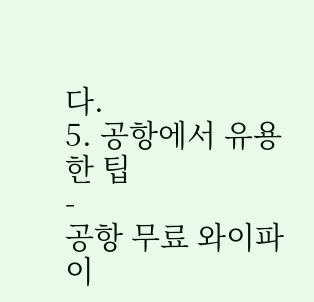다.
5. 공항에서 유용한 팁
-
공항 무료 와이파이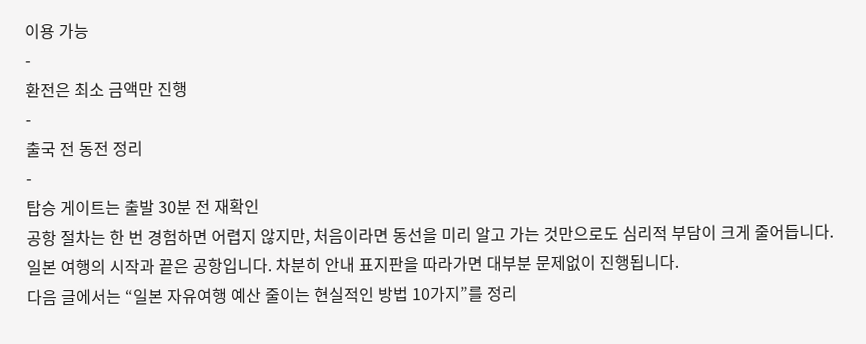이용 가능
-
환전은 최소 금액만 진행
-
출국 전 동전 정리
-
탑승 게이트는 출발 30분 전 재확인
공항 절차는 한 번 경험하면 어렵지 않지만, 처음이라면 동선을 미리 알고 가는 것만으로도 심리적 부담이 크게 줄어듭니다.
일본 여행의 시작과 끝은 공항입니다. 차분히 안내 표지판을 따라가면 대부분 문제없이 진행됩니다.
다음 글에서는 “일본 자유여행 예산 줄이는 현실적인 방법 10가지”를 정리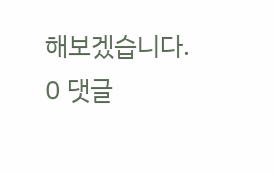해보겠습니다.
0 댓글